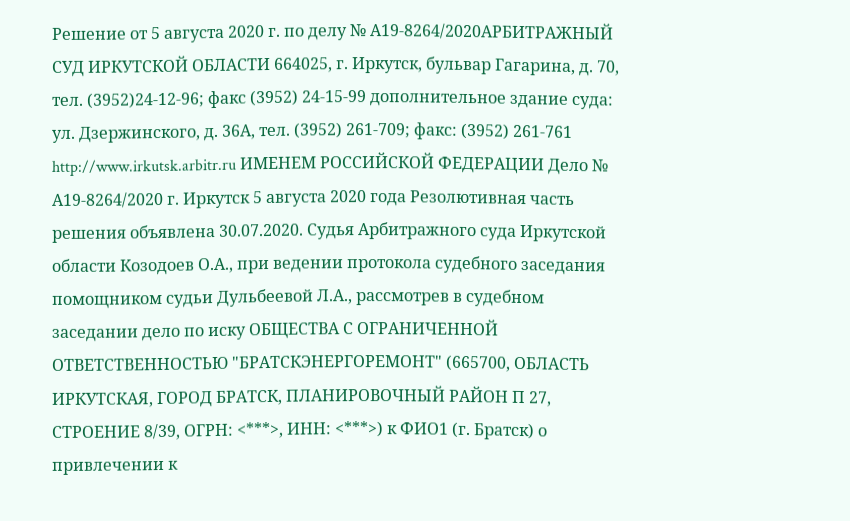Решение от 5 августа 2020 г. по делу № А19-8264/2020АРБИТРАЖНЫЙ СУД ИРКУТСКОЙ ОБЛАСТИ 664025, г. Иркутск, бульвар Гагарина, д. 70, тел. (3952)24-12-96; факс (3952) 24-15-99 дополнительное здание суда: ул. Дзержинского, д. 36А, тел. (3952) 261-709; факс: (3952) 261-761 http://www.irkutsk.arbitr.ru ИМЕНЕМ РОССИЙСКОЙ ФЕДЕРАЦИИ Дело № А19-8264/2020 г. Иркутск 5 августа 2020 года Резолютивная часть решения объявлена 30.07.2020. Судья Арбитражного суда Иркутской области Козодоев О.А., при ведении протокола судебного заседания помощником судьи Дульбеевой Л.А., рассмотрев в судебном заседании дело по иску ОБЩЕСТВА С ОГРАНИЧЕННОЙ ОТВЕТСТВЕННОСТЬЮ "БРАТСКЭНЕРГОРЕМОНТ" (665700, ОБЛАСТЬ ИРКУТСКАЯ, ГОРОД БРАТСК, ПЛАНИРОВОЧНЫЙ РАЙОН П 27, СТРОЕНИЕ 8/39, ОГРН: <***>, ИНН: <***>) к ФИО1 (г. Братск) о привлечении к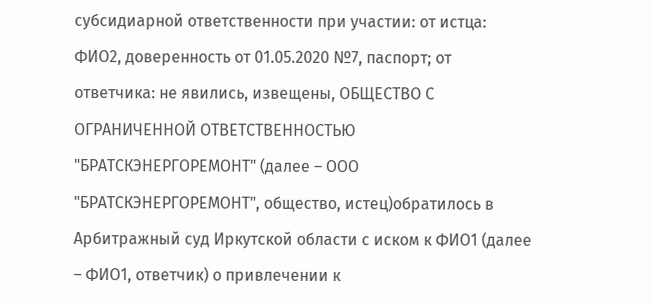субсидиарной ответственности при участии: от истца: ФИО2, доверенность от 01.05.2020 №7, паспорт; от ответчика: не явились, извещены, ОБЩЕСТВО С ОГРАНИЧЕННОЙ ОТВЕТСТВЕННОСТЬЮ "БРАТСКЭНЕРГОРЕМОНТ" (далее – ООО "БРАТСКЭНЕРГОРЕМОНТ", общество, истец)обратилось в Арбитражный суд Иркутской области с иском к ФИО1 (далее – ФИО1, ответчик) о привлечении к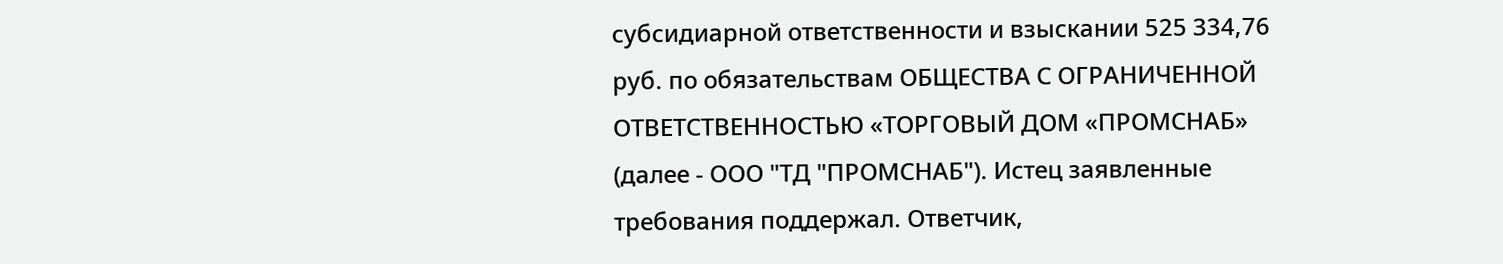субсидиарной ответственности и взыскании 525 334,76 руб. по обязательствам ОБЩЕСТВА С ОГРАНИЧЕННОЙ ОТВЕТСТВЕННОСТЬЮ «ТОРГОВЫЙ ДОМ «ПРОМСНАБ» (далее - ООО "ТД "ПРОМСНАБ"). Истец заявленные требования поддержал. Ответчик,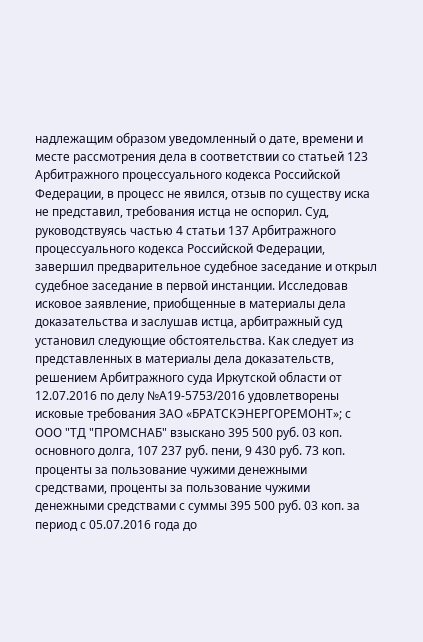надлежащим образом уведомленный о дате, времени и месте рассмотрения дела в соответствии со статьей 123 Арбитражного процессуального кодекса Российской Федерации, в процесс не явился, отзыв по существу иска не представил, требования истца не оспорил. Суд, руководствуясь частью 4 статьи 137 Арбитражного процессуального кодекса Российской Федерации, завершил предварительное судебное заседание и открыл судебное заседание в первой инстанции. Исследовав исковое заявление, приобщенные в материалы дела доказательства и заслушав истца, арбитражный суд установил следующие обстоятельства. Как следует из представленных в материалы дела доказательств, решением Арбитражного суда Иркутской области от 12.07.2016 по делу №А19-5753/2016 удовлетворены исковые требования ЗАО «БРАТСКЭНЕРГОРЕМОНТ»; с ООО "ТД "ПРОМСНАБ" взыскано 395 500 руб. 03 коп. основного долга, 107 237 руб. пени, 9 430 руб. 73 коп. проценты за пользование чужими денежными средствами, проценты за пользование чужими денежными средствами с суммы 395 500 руб. 03 коп. за период с 05.07.2016 года до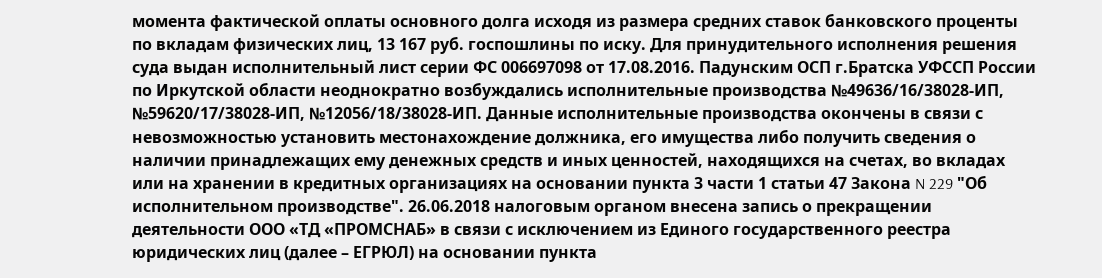момента фактической оплаты основного долга исходя из размера средних ставок банковского проценты по вкладам физических лиц, 13 167 руб. госпошлины по иску. Для принудительного исполнения решения суда выдан исполнительный лист серии ФС 006697098 от 17.08.2016. Падунским ОСП г.Братска УФССП России по Иркутской области неоднократно возбуждались исполнительные производства №49636/16/38028-ИП, №59620/17/38028-ИП, №12056/18/38028-ИП. Данные исполнительные производства окончены в связи с невозможностью установить местонахождение должника, его имущества либо получить сведения о наличии принадлежащих ему денежных средств и иных ценностей, находящихся на счетах, во вкладах или на хранении в кредитных организациях на основании пункта 3 части 1 статьи 47 Закона N 229 "Об исполнительном производстве". 26.06.2018 налоговым органом внесена запись о прекращении деятельности ООО «ТД «ПРОМСНАБ» в связи с исключением из Единого государственного реестра юридических лиц (далее – ЕГРЮЛ) на основании пункта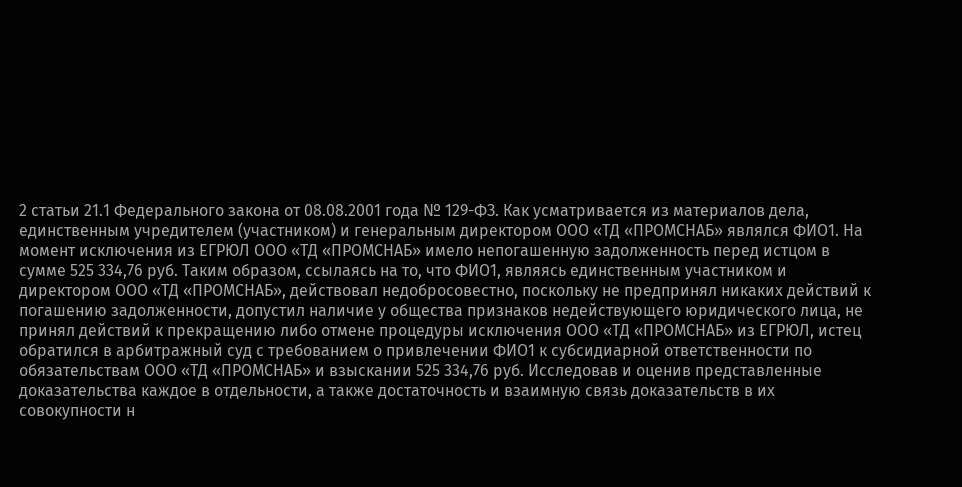2 статьи 21.1 Федерального закона от 08.08.2001 года № 129-ФЗ. Как усматривается из материалов дела, единственным учредителем (участником) и генеральным директором ООО «ТД «ПРОМСНАБ» являлся ФИО1. На момент исключения из ЕГРЮЛ ООО «ТД «ПРОМСНАБ» имело непогашенную задолженность перед истцом в сумме 525 334,76 руб. Таким образом, ссылаясь на то, что ФИО1, являясь единственным участником и директором ООО «ТД «ПРОМСНАБ», действовал недобросовестно, поскольку не предпринял никаких действий к погашению задолженности, допустил наличие у общества признаков недействующего юридического лица, не принял действий к прекращению либо отмене процедуры исключения ООО «ТД «ПРОМСНАБ» из ЕГРЮЛ, истец обратился в арбитражный суд с требованием о привлечении ФИО1 к субсидиарной ответственности по обязательствам ООО «ТД «ПРОМСНАБ» и взыскании 525 334,76 руб. Исследовав и оценив представленные доказательства каждое в отдельности, а также достаточность и взаимную связь доказательств в их совокупности н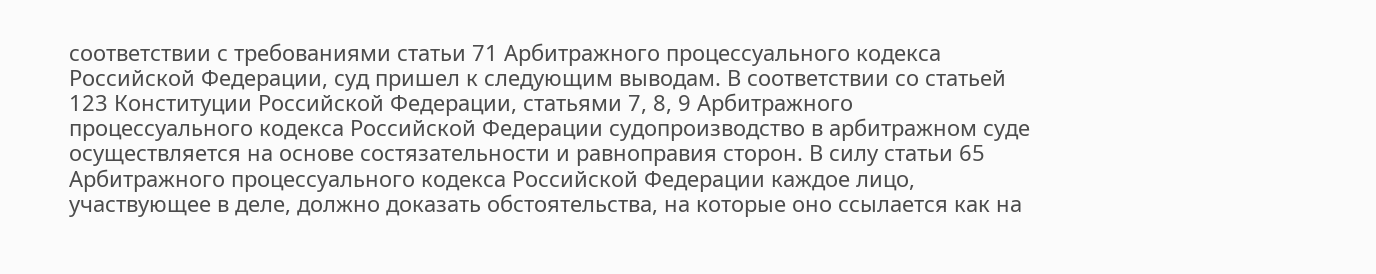соответствии с требованиями статьи 71 Арбитражного процессуального кодекса Российской Федерации, суд пришел к следующим выводам. В соответствии со статьей 123 Конституции Российской Федерации, статьями 7, 8, 9 Арбитражного процессуального кодекса Российской Федерации судопроизводство в арбитражном суде осуществляется на основе состязательности и равноправия сторон. В силу статьи 65 Арбитражного процессуального кодекса Российской Федерации каждое лицо, участвующее в деле, должно доказать обстоятельства, на которые оно ссылается как на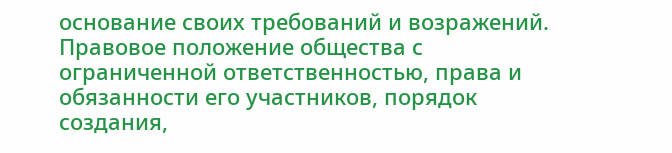основание своих требований и возражений. Правовое положение общества с ограниченной ответственностью, права и обязанности его участников, порядок создания,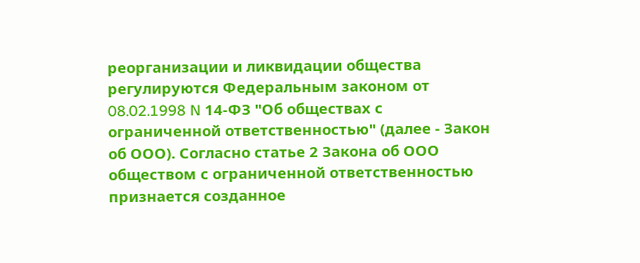реорганизации и ликвидации общества регулируются Федеральным законом от 08.02.1998 N 14-ФЗ "Об обществах с ограниченной ответственностью" (далее - Закон об ООО). Согласно статье 2 Закона об ООО обществом с ограниченной ответственностью признается созданное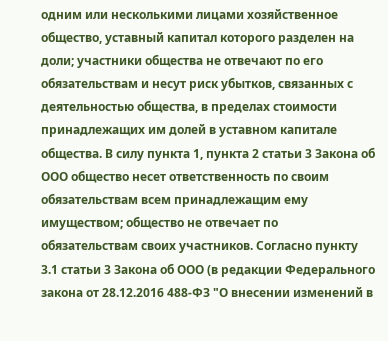одним или несколькими лицами хозяйственное общество, уставный капитал которого разделен на доли; участники общества не отвечают по его обязательствам и несут риск убытков, связанных с деятельностью общества, в пределах стоимости принадлежащих им долей в уставном капитале общества. В силу пункта 1, пункта 2 статьи 3 Закона об ООО общество несет ответственность по своим обязательствам всем принадлежащим ему имуществом; общество не отвечает по обязательствам своих участников. Согласно пункту 3.1 статьи 3 Закона об ООО (в редакции Федерального закона от 28.12.2016 488-ФЗ "О внесении изменений в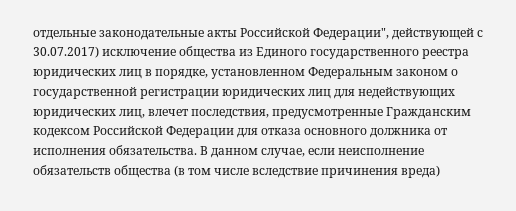отдельные законодательные акты Российской Федерации", действующей с 30.07.2017) исключение общества из Единого государственного реестра юридических лиц в порядке, установленном Федеральным законом о государственной регистрации юридических лиц для недействующих юридических лиц, влечет последствия, предусмотренные Гражданским кодексом Российской Федерации для отказа основного должника от исполнения обязательства. В данном случае, если неисполнение обязательств общества (в том числе вследствие причинения вреда)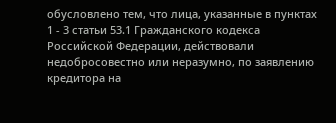обусловлено тем, что лица, указанные в пунктах 1 - 3 статьи 53.1 Гражданского кодекса Российской Федерации, действовали недобросовестно или неразумно, по заявлению кредитора на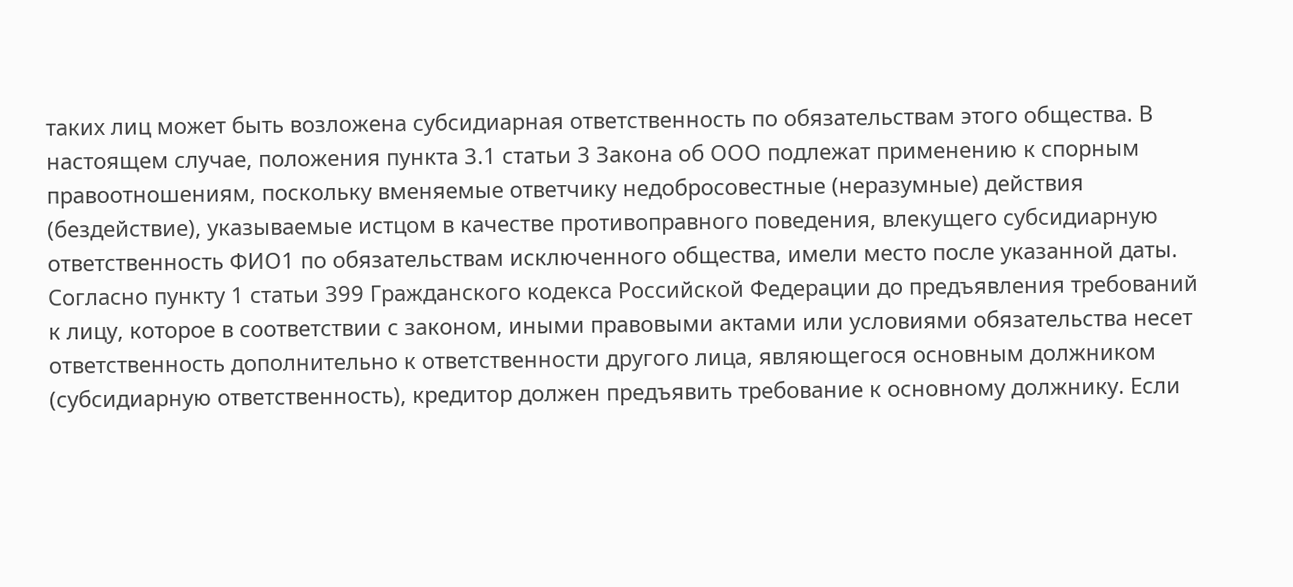таких лиц может быть возложена субсидиарная ответственность по обязательствам этого общества. В настоящем случае, положения пункта 3.1 статьи 3 Закона об ООО подлежат применению к спорным правоотношениям, поскольку вменяемые ответчику недобросовестные (неразумные) действия (бездействие), указываемые истцом в качестве противоправного поведения, влекущего субсидиарную ответственность ФИО1 по обязательствам исключенного общества, имели место после указанной даты. Согласно пункту 1 статьи 399 Гражданского кодекса Российской Федерации до предъявления требований к лицу, которое в соответствии с законом, иными правовыми актами или условиями обязательства несет ответственность дополнительно к ответственности другого лица, являющегося основным должником (субсидиарную ответственность), кредитор должен предъявить требование к основному должнику. Если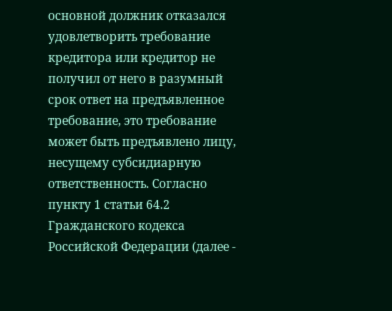основной должник отказался удовлетворить требование кредитора или кредитор не получил от него в разумный срок ответ на предъявленное требование, это требование может быть предъявлено лицу, несущему субсидиарную ответственность. Согласно пункту 1 статьи 64.2 Гражданского кодекса Российской Федерации (далее -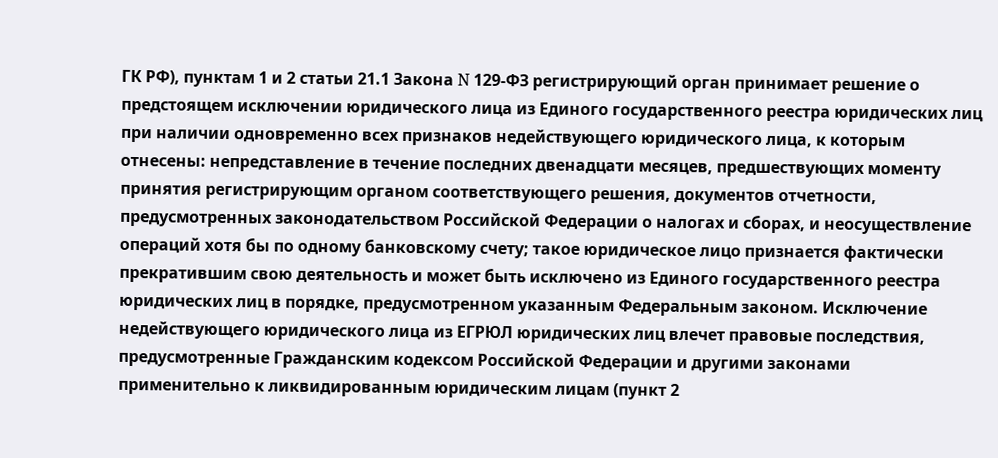ГК РФ), пунктам 1 и 2 статьи 21.1 Закона N 129-ФЗ регистрирующий орган принимает решение о предстоящем исключении юридического лица из Единого государственного реестра юридических лиц при наличии одновременно всех признаков недействующего юридического лица, к которым отнесены: непредставление в течение последних двенадцати месяцев, предшествующих моменту принятия регистрирующим органом соответствующего решения, документов отчетности, предусмотренных законодательством Российской Федерации о налогах и сборах, и неосуществление операций хотя бы по одному банковскому счету; такое юридическое лицо признается фактически прекратившим свою деятельность и может быть исключено из Единого государственного реестра юридических лиц в порядке, предусмотренном указанным Федеральным законом. Исключение недействующего юридического лица из ЕГРЮЛ юридических лиц влечет правовые последствия, предусмотренные Гражданским кодексом Российской Федерации и другими законами применительно к ликвидированным юридическим лицам (пункт 2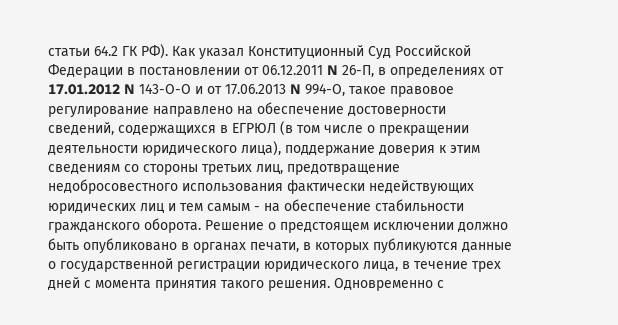статьи 64.2 ГК РФ). Как указал Конституционный Суд Российской Федерации в постановлении от 06.12.2011 N 26-П, в определениях от 17.01.2012 N 143-О-О и от 17.06.2013 N 994-О, такое правовое регулирование направлено на обеспечение достоверности сведений, содержащихся в ЕГРЮЛ (в том числе о прекращении деятельности юридического лица), поддержание доверия к этим сведениям со стороны третьих лиц, предотвращение недобросовестного использования фактически недействующих юридических лиц и тем самым - на обеспечение стабильности гражданского оборота. Решение о предстоящем исключении должно быть опубликовано в органах печати, в которых публикуются данные о государственной регистрации юридического лица, в течение трех дней с момента принятия такого решения. Одновременно с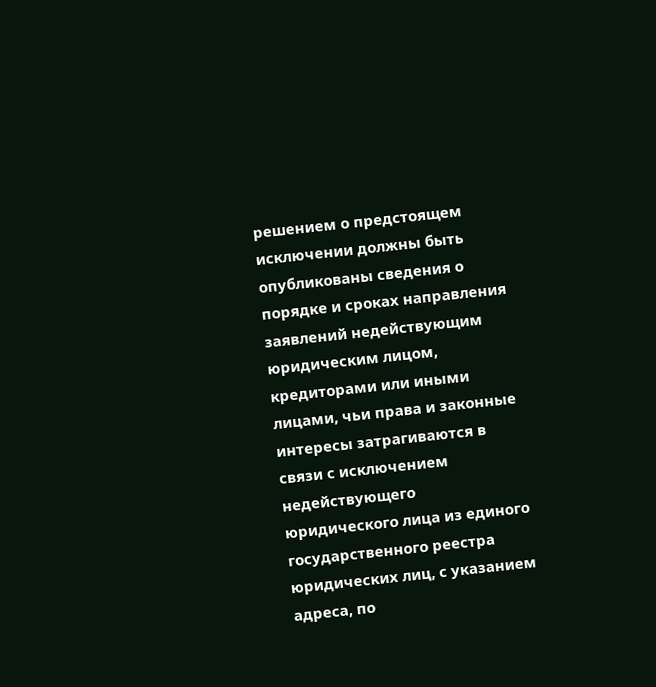решением о предстоящем исключении должны быть опубликованы сведения о порядке и сроках направления заявлений недействующим юридическим лицом, кредиторами или иными лицами, чьи права и законные интересы затрагиваются в связи с исключением недействующего юридического лица из единого государственного реестра юридических лиц, с указанием адреса, по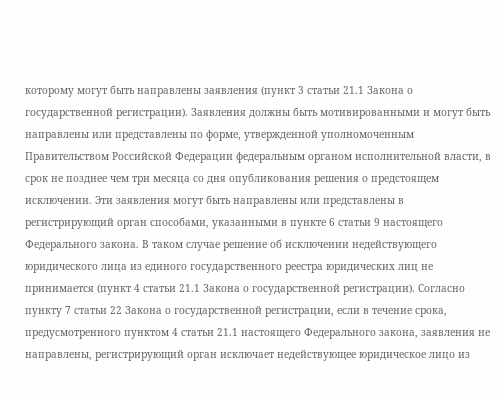которому могут быть направлены заявления (пункт 3 статьи 21.1 Закона о государственной регистрации). Заявления должны быть мотивированными и могут быть направлены или представлены по форме, утвержденной уполномоченным Правительством Российской Федерации федеральным органом исполнительной власти, в срок не позднее чем три месяца со дня опубликования решения о предстоящем исключении. Эти заявления могут быть направлены или представлены в регистрирующий орган способами, указанными в пункте 6 статьи 9 настоящего Федерального закона. В таком случае решение об исключении недействующего юридического лица из единого государственного реестра юридических лиц не принимается (пункт 4 статьи 21.1 Закона о государственной регистрации). Согласно пункту 7 статьи 22 Закона о государственной регистрации, если в течение срока, предусмотренного пунктом 4 статьи 21.1 настоящего Федерального закона, заявления не направлены, регистрирующий орган исключает недействующее юридическое лицо из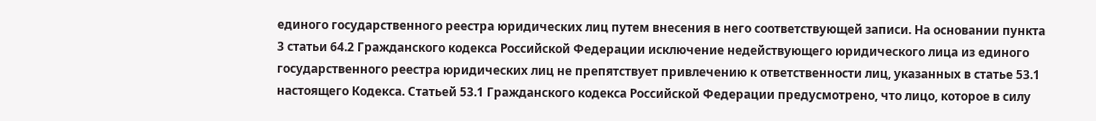единого государственного реестра юридических лиц путем внесения в него соответствующей записи. На основании пункта 3 статьи 64.2 Гражданского кодекса Российской Федерации исключение недействующего юридического лица из единого государственного реестра юридических лиц не препятствует привлечению к ответственности лиц, указанных в статье 53.1 настоящего Кодекса. Статьей 53.1 Гражданского кодекса Российской Федерации предусмотрено, что лицо, которое в силу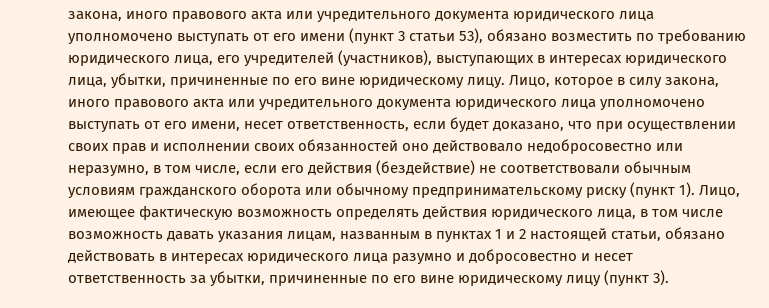закона, иного правового акта или учредительного документа юридического лица уполномочено выступать от его имени (пункт 3 статьи 53), обязано возместить по требованию юридического лица, его учредителей (участников), выступающих в интересах юридического лица, убытки, причиненные по его вине юридическому лицу. Лицо, которое в силу закона, иного правового акта или учредительного документа юридического лица уполномочено выступать от его имени, несет ответственность, если будет доказано, что при осуществлении своих прав и исполнении своих обязанностей оно действовало недобросовестно или неразумно, в том числе, если его действия (бездействие) не соответствовали обычным условиям гражданского оборота или обычному предпринимательскому риску (пункт 1). Лицо, имеющее фактическую возможность определять действия юридического лица, в том числе возможность давать указания лицам, названным в пунктах 1 и 2 настоящей статьи, обязано действовать в интересах юридического лица разумно и добросовестно и несет ответственность за убытки, причиненные по его вине юридическому лицу (пункт 3).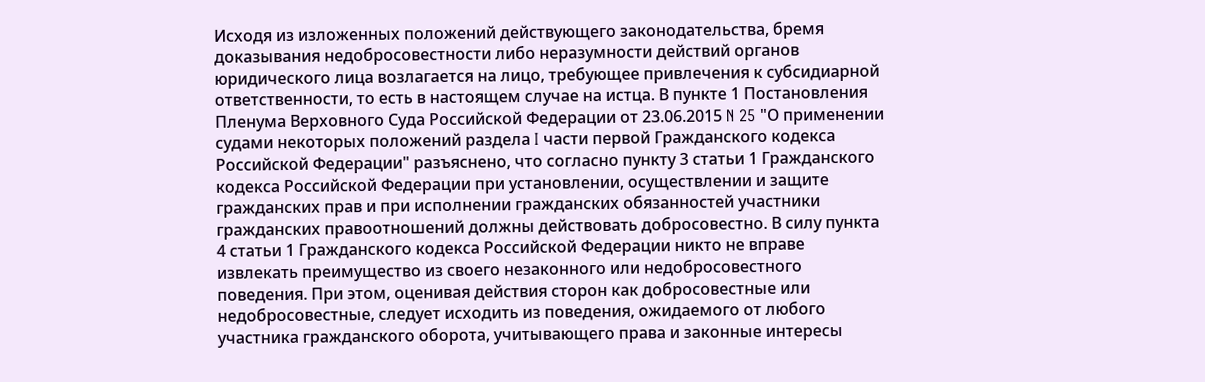Исходя из изложенных положений действующего законодательства, бремя доказывания недобросовестности либо неразумности действий органов юридического лица возлагается на лицо, требующее привлечения к субсидиарной ответственности, то есть в настоящем случае на истца. В пункте 1 Постановления Пленума Верховного Суда Российской Федерации от 23.06.2015 N 25 "О применении судами некоторых положений раздела I части первой Гражданского кодекса Российской Федерации" разъяснено, что согласно пункту 3 статьи 1 Гражданского кодекса Российской Федерации при установлении, осуществлении и защите гражданских прав и при исполнении гражданских обязанностей участники гражданских правоотношений должны действовать добросовестно. В силу пункта 4 статьи 1 Гражданского кодекса Российской Федерации никто не вправе извлекать преимущество из своего незаконного или недобросовестного поведения. При этом, оценивая действия сторон как добросовестные или недобросовестные, следует исходить из поведения, ожидаемого от любого участника гражданского оборота, учитывающего права и законные интересы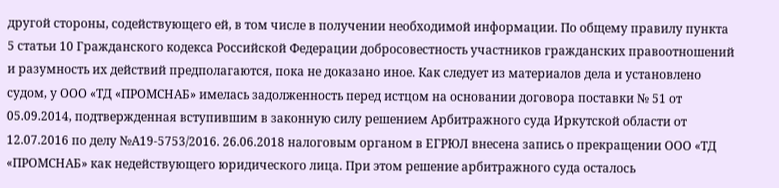другой стороны, содействующего ей, в том числе в получении необходимой информации. По общему правилу пункта 5 статьи 10 Гражданского кодекса Российской Федерации добросовестность участников гражданских правоотношений и разумность их действий предполагаются, пока не доказано иное. Как следует из материалов дела и установлено судом, у ООО «ТД «ПРОМСНАБ» имелась задолженность перед истцом на основании договора поставки № 51 от 05.09.2014, подтвержденная вступившим в законную силу решением Арбитражного суда Иркутской области от 12.07.2016 по делу №А19-5753/2016. 26.06.2018 налоговым органом в ЕГРЮЛ внесена запись о прекращении ООО «ТД «ПРОМСНАБ» как недействующего юридического лица. При этом решение арбитражного суда осталось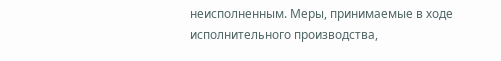неисполненным. Меры, принимаемые в ходе исполнительного производства,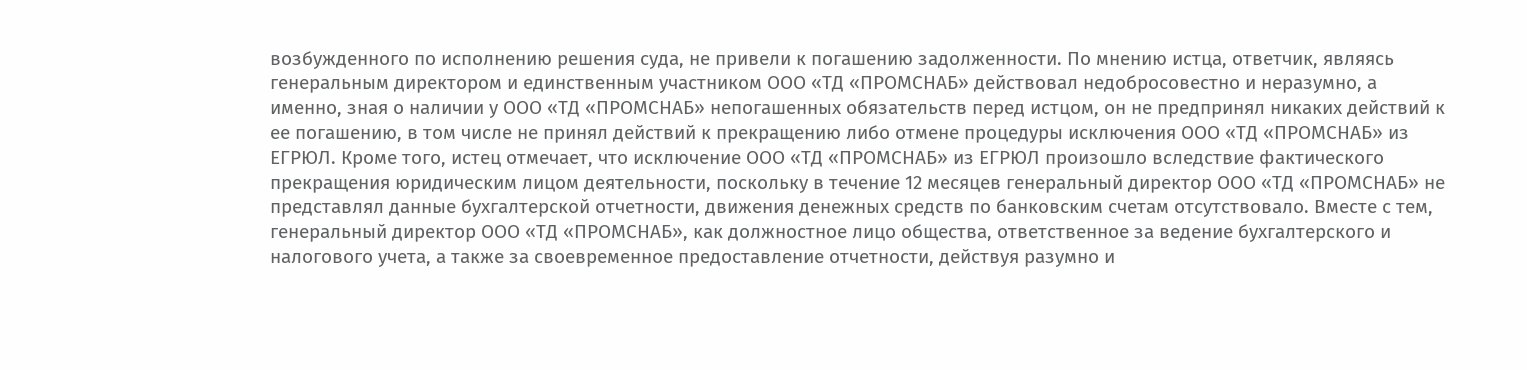возбужденного по исполнению решения суда, не привели к погашению задолженности. По мнению истца, ответчик, являясь генеральным директором и единственным участником ООО «ТД «ПРОМСНАБ» действовал недобросовестно и неразумно, а именно, зная о наличии у ООО «ТД «ПРОМСНАБ» непогашенных обязательств перед истцом, он не предпринял никаких действий к ее погашению, в том числе не принял действий к прекращению либо отмене процедуры исключения ООО «ТД «ПРОМСНАБ» из ЕГРЮЛ. Кроме того, истец отмечает, что исключение ООО «ТД «ПРОМСНАБ» из ЕГРЮЛ произошло вследствие фактического прекращения юридическим лицом деятельности, поскольку в течение 12 месяцев генеральный директор ООО «ТД «ПРОМСНАБ» не представлял данные бухгалтерской отчетности, движения денежных средств по банковским счетам отсутствовало. Вместе с тем, генеральный директор ООО «ТД «ПРОМСНАБ», как должностное лицо общества, ответственное за ведение бухгалтерского и налогового учета, а также за своевременное предоставление отчетности, действуя разумно и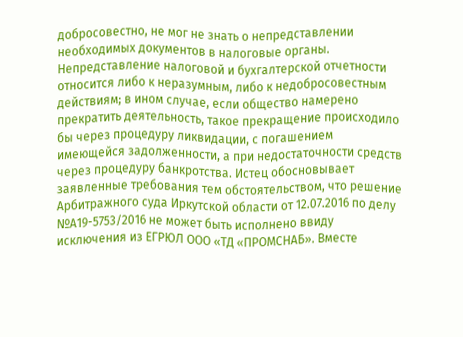добросовестно, не мог не знать о непредставлении необходимых документов в налоговые органы. Непредставление налоговой и бухгалтерской отчетности относится либо к неразумным, либо к недобросовестным действиям; в ином случае, если общество намерено прекратить деятельность, такое прекращение происходило бы через процедуру ликвидации, с погашением имеющейся задолженности, а при недостаточности средств через процедуру банкротства. Истец обосновывает заявленные требования тем обстоятельством, что решение Арбитражного суда Иркутской области от 12.07.2016 по делу №А19-5753/2016 не может быть исполнено ввиду исключения из ЕГРЮЛ ООО «ТД «ПРОМСНАБ». Вместе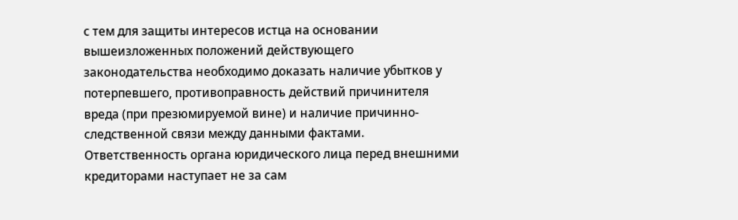с тем для защиты интересов истца на основании вышеизложенных положений действующего законодательства необходимо доказать наличие убытков у потерпевшего, противоправность действий причинителя вреда (при презюмируемой вине) и наличие причинно-следственной связи между данными фактами. Ответственность органа юридического лица перед внешними кредиторами наступает не за сам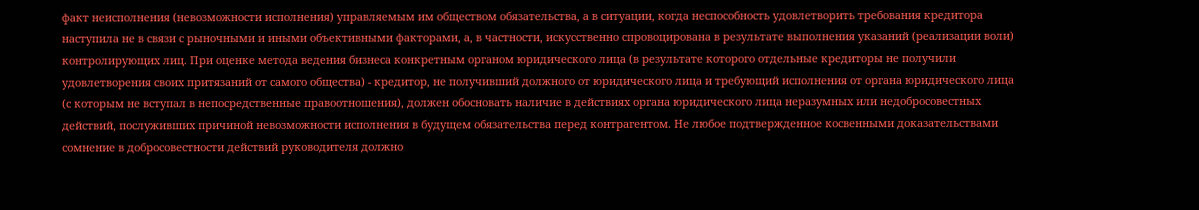факт неисполнения (невозможности исполнения) управляемым им обществом обязательства, а в ситуации, когда неспособность удовлетворить требования кредитора наступила не в связи с рыночными и иными объективными факторами, а, в частности, искусственно спровоцирована в результате выполнения указаний (реализации воли) контролирующих лиц. При оценке метода ведения бизнеса конкретным органом юридического лица (в результате которого отдельные кредиторы не получили удовлетворения своих притязаний от самого общества) - кредитор, не получивший должного от юридического лица и требующий исполнения от органа юридического лица (с которым не вступал в непосредственные правоотношения), должен обосновать наличие в действиях органа юридического лица неразумных или недобросовестных действий, послуживших причиной невозможности исполнения в будущем обязательства перед контрагентом. Не любое подтвержденное косвенными доказательствами сомнение в добросовестности действий руководителя должно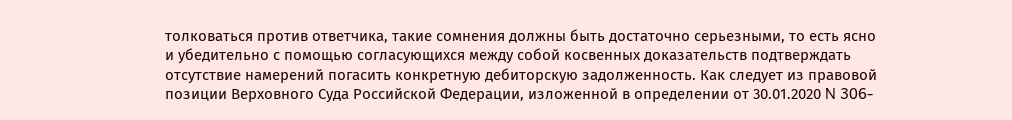толковаться против ответчика, такие сомнения должны быть достаточно серьезными, то есть ясно и убедительно с помощью согласующихся между собой косвенных доказательств подтверждать отсутствие намерений погасить конкретную дебиторскую задолженность. Как следует из правовой позиции Верховного Суда Российской Федерации, изложенной в определении от 30.01.2020 N 306-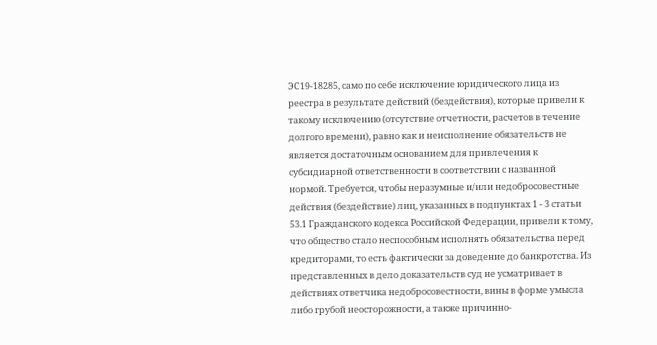ЭС19-18285, само по себе исключение юридического лица из реестра в результате действий (бездействия), которые привели к такому исключению (отсутствие отчетности, расчетов в течение долгого времени), равно как и неисполнение обязательств не является достаточным основанием для привлечения к субсидиарной ответственности в соответствии с названной нормой. Требуется, чтобы неразумные и/или недобросовестные действия (бездействие) лиц, указанных в подпунктах 1 - 3 статьи 53.1 Гражданского кодекса Российской Федерации, привели к тому, что общество стало неспособным исполнять обязательства перед кредиторами, то есть фактически за доведение до банкротства. Из представленных в дело доказательств суд не усматривает в действиях ответчика недобросовестности, вины в форме умысла либо грубой неосторожности, а также причинно-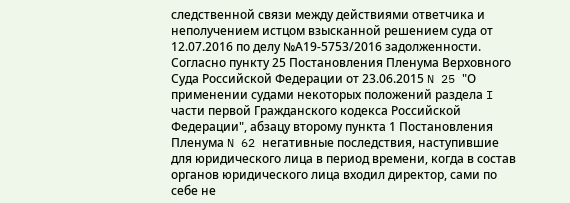следственной связи между действиями ответчика и неполучением истцом взысканной решением суда от 12.07.2016 по делу №А19-5753/2016 задолженности. Согласно пункту 25 Постановления Пленума Верховного Суда Российской Федерации от 23.06.2015 N 25 "О применении судами некоторых положений раздела I части первой Гражданского кодекса Российской Федерации", абзацу второму пункта 1 Постановления Пленума N 62 негативные последствия, наступившие для юридического лица в период времени, когда в состав органов юридического лица входил директор, сами по себе не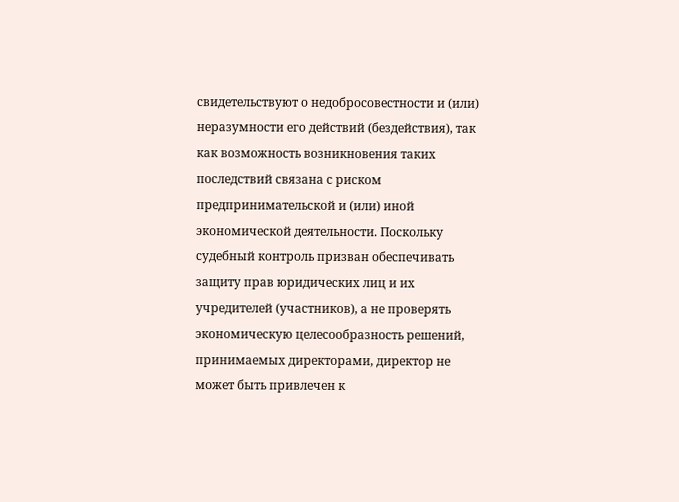свидетельствуют о недобросовестности и (или) неразумности его действий (бездействия), так как возможность возникновения таких последствий связана с риском предпринимательской и (или) иной экономической деятельности. Поскольку судебный контроль призван обеспечивать защиту прав юридических лиц и их учредителей (участников), а не проверять экономическую целесообразность решений, принимаемых директорами, директор не может быть привлечен к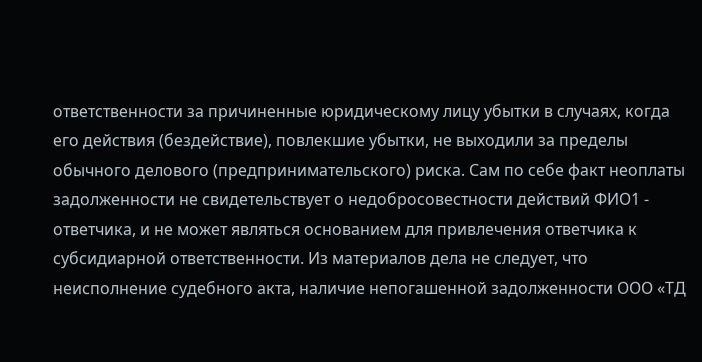ответственности за причиненные юридическому лицу убытки в случаях, когда его действия (бездействие), повлекшие убытки, не выходили за пределы обычного делового (предпринимательского) риска. Сам по себе факт неоплаты задолженности не свидетельствует о недобросовестности действий ФИО1 - ответчика, и не может являться основанием для привлечения ответчика к субсидиарной ответственности. Из материалов дела не следует, что неисполнение судебного акта, наличие непогашенной задолженности ООО «ТД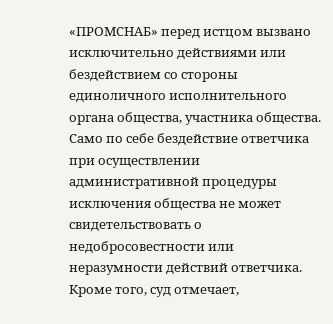«ПРОМСНАБ» перед истцом вызвано исключительно действиями или бездействием со стороны единоличного исполнительного органа общества, участника общества. Само по себе бездействие ответчика при осуществлении административной процедуры исключения общества не может свидетельствовать о недобросовестности или неразумности действий ответчика. Кроме того, суд отмечает,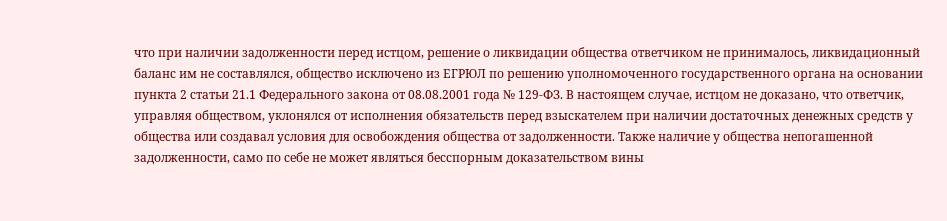что при наличии задолженности перед истцом, решение о ликвидации общества ответчиком не принималось, ликвидационный баланс им не составлялся, общество исключено из ЕГРЮЛ по решению уполномоченного государственного органа на основании пункта 2 статьи 21.1 Федерального закона от 08.08.2001 года № 129-ФЗ. В настоящем случае, истцом не доказано, что ответчик, управляя обществом, уклонялся от исполнения обязательств перед взыскателем при наличии достаточных денежных средств у общества или создавал условия для освобождения общества от задолженности. Также наличие у общества непогашенной задолженности, само по себе не может являться бесспорным доказательством вины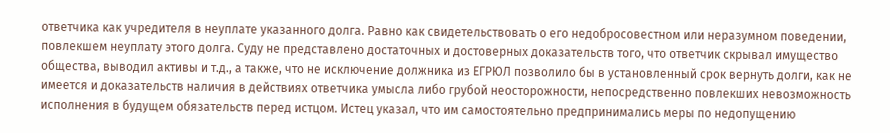ответчика как учредителя в неуплате указанного долга. Равно как свидетельствовать о его недобросовестном или неразумном поведении, повлекшем неуплату этого долга. Суду не представлено достаточных и достоверных доказательств того, что ответчик скрывал имущество общества, выводил активы и т.д., а также, что не исключение должника из ЕГРЮЛ позволило бы в установленный срок вернуть долги, как не имеется и доказательств наличия в действиях ответчика умысла либо грубой неосторожности, непосредственно повлекших невозможность исполнения в будущем обязательств перед истцом. Истец указал, что им самостоятельно предпринимались меры по недопущению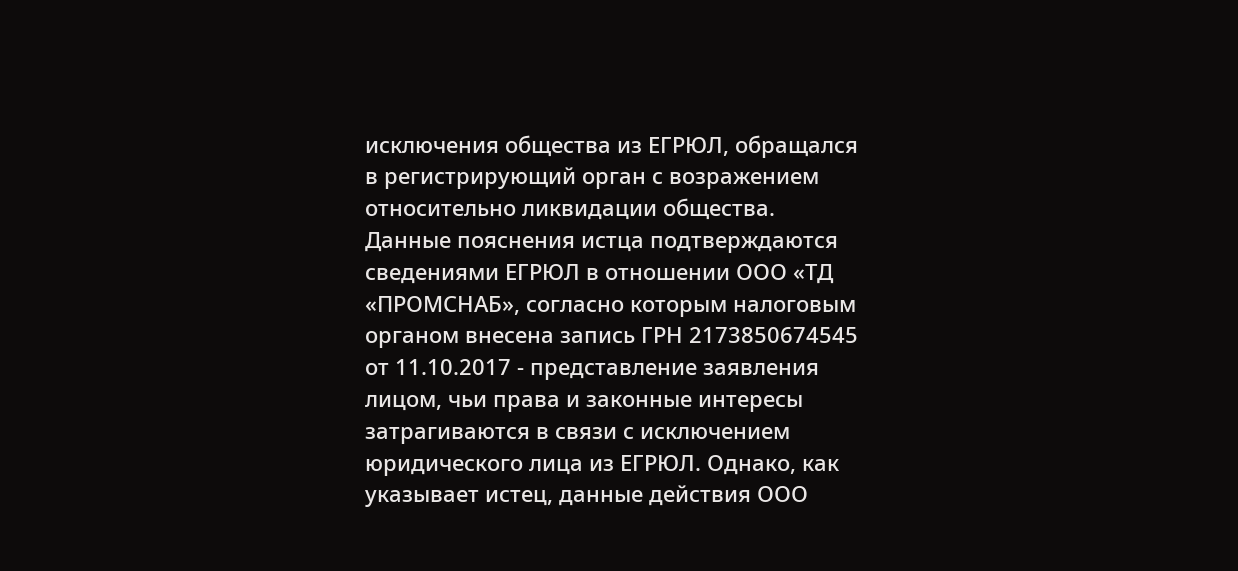исключения общества из ЕГРЮЛ, обращался в регистрирующий орган с возражением относительно ликвидации общества. Данные пояснения истца подтверждаются сведениями ЕГРЮЛ в отношении ООО «ТД «ПРОМСНАБ», согласно которым налоговым органом внесена запись ГРН 2173850674545 от 11.10.2017 - представление заявления лицом, чьи права и законные интересы затрагиваются в связи с исключением юридического лица из ЕГРЮЛ. Однако, как указывает истец, данные действия ООО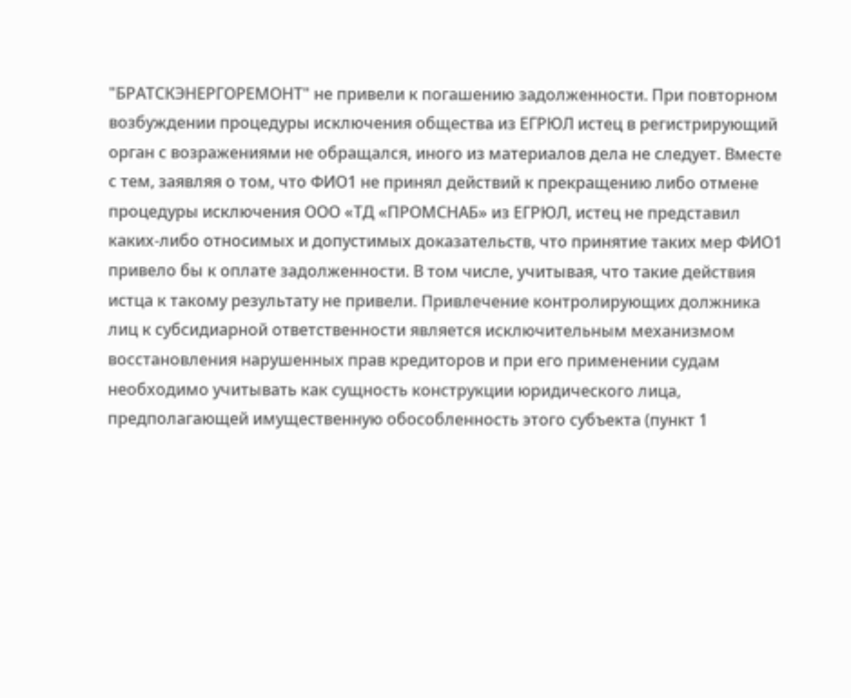"БРАТСКЭНЕРГОРЕМОНТ" не привели к погашению задолженности. При повторном возбуждении процедуры исключения общества из ЕГРЮЛ истец в регистрирующий орган с возражениями не обращался, иного из материалов дела не следует. Вместе с тем, заявляя о том, что ФИО1 не принял действий к прекращению либо отмене процедуры исключения ООО «ТД «ПРОМСНАБ» из ЕГРЮЛ, истец не представил каких-либо относимых и допустимых доказательств, что принятие таких мер ФИО1 привело бы к оплате задолженности. В том числе, учитывая, что такие действия истца к такому результату не привели. Привлечение контролирующих должника лиц к субсидиарной ответственности является исключительным механизмом восстановления нарушенных прав кредиторов и при его применении судам необходимо учитывать как сущность конструкции юридического лица, предполагающей имущественную обособленность этого субъекта (пункт 1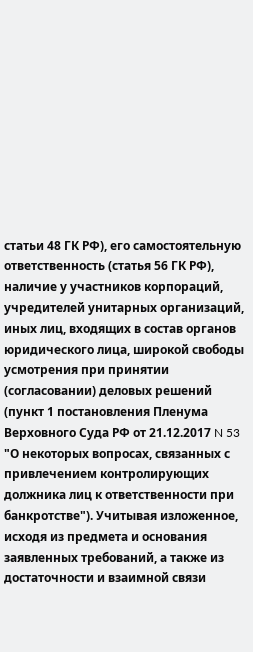статьи 48 ГК РФ), его самостоятельную ответственность (статья 56 ГК РФ), наличие у участников корпораций, учредителей унитарных организаций, иных лиц, входящих в состав органов юридического лица, широкой свободы усмотрения при принятии (согласовании) деловых решений (пункт 1 постановления Пленума Верховного Суда РФ от 21.12.2017 N 53 "О некоторых вопросах, связанных с привлечением контролирующих должника лиц к ответственности при банкротстве"). Учитывая изложенное, исходя из предмета и основания заявленных требований, а также из достаточности и взаимной связи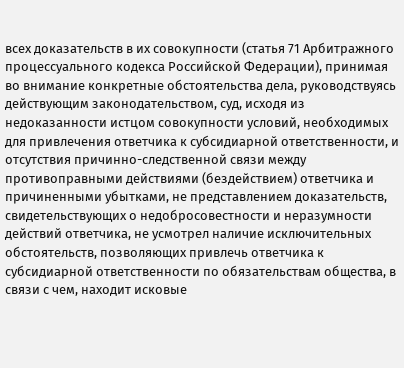всех доказательств в их совокупности (статья 71 Арбитражного процессуального кодекса Российской Федерации), принимая во внимание конкретные обстоятельства дела, руководствуясь действующим законодательством, суд, исходя из недоказанности истцом совокупности условий, необходимых для привлечения ответчика к субсидиарной ответственности, и отсутствия причинно-следственной связи между противоправными действиями (бездействием) ответчика и причиненными убытками, не представлением доказательств, свидетельствующих о недобросовестности и неразумности действий ответчика, не усмотрел наличие исключительных обстоятельств, позволяющих привлечь ответчика к субсидиарной ответственности по обязательствам общества, в связи с чем, находит исковые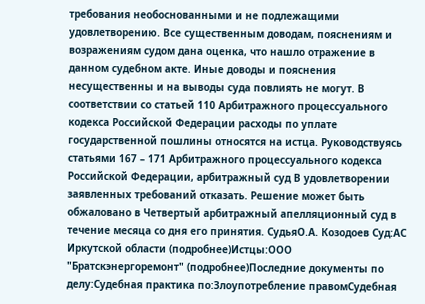требования необоснованными и не подлежащими удовлетворению. Все существенным доводам, пояснениям и возражениям судом дана оценка, что нашло отражение в данном судебном акте. Иные доводы и пояснения несущественны и на выводы суда повлиять не могут. В соответствии со статьей 110 Арбитражного процессуального кодекса Российской Федерации расходы по уплате государственной пошлины относятся на истца. Руководствуясь статьями 167 – 171 Арбитражного процессуального кодекса Российской Федерации, арбитражный суд В удовлетворении заявленных требований отказать. Решение может быть обжаловано в Четвертый арбитражный апелляционный суд в течение месяца со дня его принятия. СудьяО.А. Козодоев Суд:АС Иркутской области (подробнее)Истцы:ООО "Братскэнергоремонт" (подробнее)Последние документы по делу:Судебная практика по:Злоупотребление правомСудебная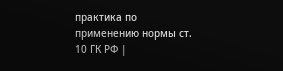практика по применению нормы ст. 10 ГК РФ |